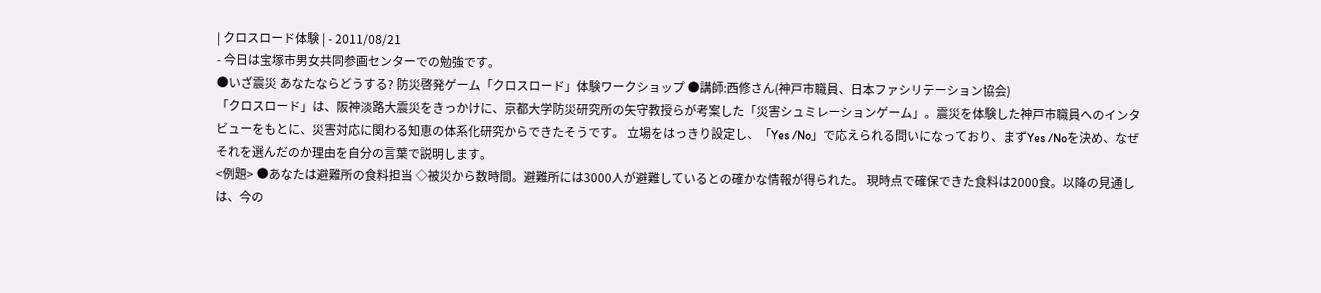| クロスロード体験 | - 2011/08/21
- 今日は宝塚市男女共同参画センターでの勉強です。
●いざ震災 あなたならどうする? 防災啓発ゲーム「クロスロード」体験ワークショップ ●講師:西修さん(神戸市職員、日本ファシリテーション協会)
「クロスロード」は、阪神淡路大震災をきっかけに、京都大学防災研究所の矢守教授らが考案した「災害シュミレーションゲーム」。震災を体験した神戸市職員へのインタビューをもとに、災害対応に関わる知恵の体系化研究からできたそうです。 立場をはっきり設定し、「Yes /No」で応えられる問いになっており、まずYes /Noを決め、なぜそれを選んだのか理由を自分の言葉で説明します。
<例題> ●あなたは避難所の食料担当 ◇被災から数時間。避難所には3000人が避難しているとの確かな情報が得られた。 現時点で確保できた食料は2000食。以降の見通しは、今の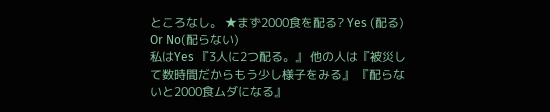ところなし。 ★まず2000食を配る? Yes (配る) Or No(配らない)
私はYes 『3人に2つ配る。』 他の人は『被災して数時間だからもう少し様子をみる』 『配らないと2000食ムダになる』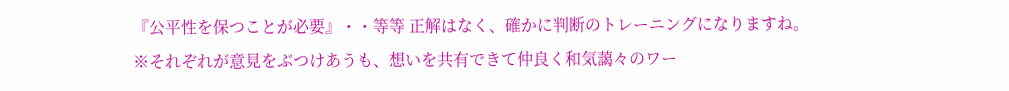『公平性を保つことが必要』・・等等 正解はなく、確かに判断のトレーニングになりますね。
※それぞれが意見をぶつけあうも、想いを共有できて仲良く和気藹々のワー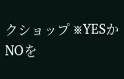クショップ ※YESかNOを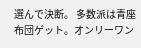選んで決断。 多数派は青座布団ゲット。オンリーワン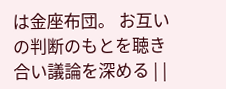は金座布団。 お互いの判断のもとを聴き合い議論を深める | |